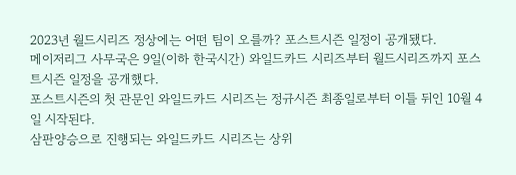2023년 월드시리즈 정상에는 어떤 팀이 오를까? 포스트시즌 일정이 공개됐다.
메이저리그 사무국은 9일(이하 한국시간) 와일드카드 시리즈부터 월드시리즈까지 포스트시즌 일정을 공개했다.
포스트시즌의 첫 관문인 와일드카드 시리즈는 정규시즌 최종일로부터 이틀 뒤인 10월 4일 시작된다.
삼판양승으로 진행되는 와일드카드 시리즈는 상위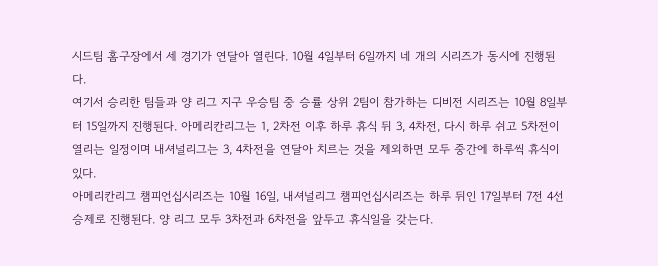시드팀 홈구장에서 세 경기가 연달아 열린다. 10월 4일부터 6일까지 네 개의 시리즈가 동시에 진행된다.
여기서 승리한 팀들과 양 리그 지구 우승팀 중 승률 상위 2팀이 참가하는 디비전 시리즈는 10월 8일부터 15일까지 진행된다. 아메리칸리그는 1, 2차전 이후 하루 휴식 뒤 3, 4차전, 다시 하루 쉬고 5차전이 열리는 일정이며 내셔널리그는 3, 4차전을 연달아 치르는 것을 제외하면 모두 중간에 하루씩 휴식이 있다.
아메리칸리그 챔피언십시리즈는 10월 16일, 내셔널리그 챔피언십시리즈는 하루 뒤인 17일부터 7전 4선승제로 진행된다. 양 리그 모두 3차전과 6차전을 앞두고 휴식일을 갖는다.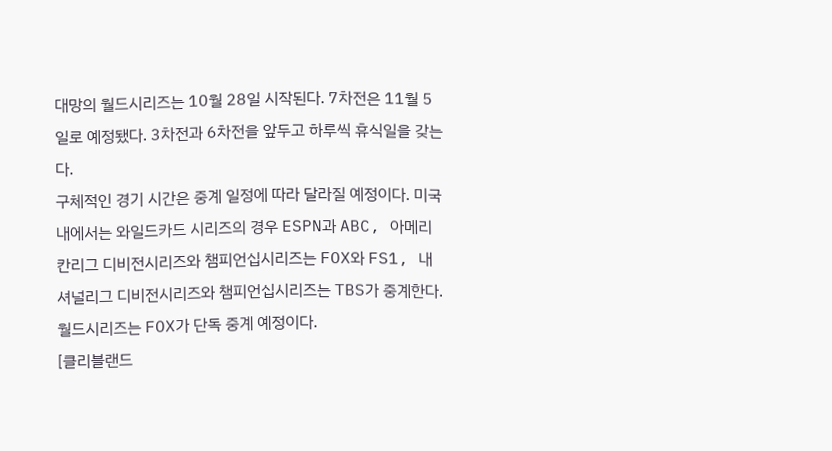대망의 월드시리즈는 10월 28일 시작된다. 7차전은 11월 5일로 예정됐다. 3차전과 6차전을 앞두고 하루씩 휴식일을 갖는다.
구체적인 경기 시간은 중계 일정에 따라 달라질 예정이다. 미국내에서는 와일드카드 시리즈의 경우 ESPN과 ABC, 아메리칸리그 디비전시리즈와 챔피언십시리즈는 FOX와 FS1, 내셔널리그 디비전시리즈와 챔피언십시리즈는 TBS가 중계한다. 월드시리즈는 FOX가 단독 중계 예정이다.
[클리블랜드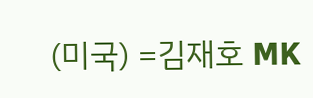(미국) =김재호 MK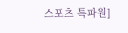스포츠 특파원]